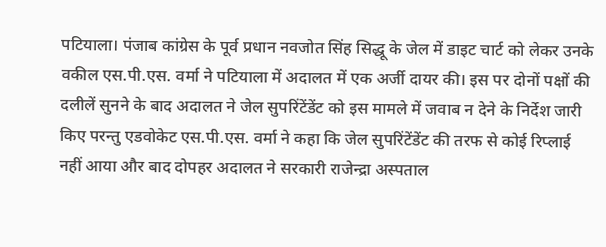पटियाला। पंजाब कांग्रेस के पूर्व प्रधान नवजोत सिंह सिद्धू के जेल में डाइट चार्ट को लेकर उनके वकील एस.पी.एस. वर्मा ने पटियाला में अदालत में एक अर्जी दायर की। इस पर दोनों पक्षों की दलीलें सुनने के बाद अदालत ने जेल सुपरिंटेंडेंट को इस मामले में जवाब न देने के निर्देश जारी किए परन्तु एडवोकेट एस.पी.एस. वर्मा ने कहा कि जेल सुपरिंटेंडेंट की तरफ से कोई रिप्लाई नहीं आया और बाद दोपहर अदालत ने सरकारी राजेन्द्रा अस्पताल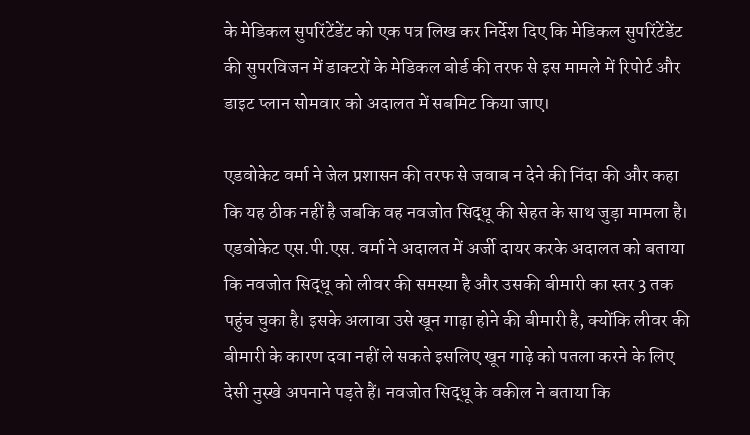के मेडिकल सुपरिंटेंडेंट को एक पत्र लिख कर निर्देश दिए कि मेडिकल सुपरिंटेंडेंट की सुपरविजन में डाक्टरों के मेडिकल बोर्ड की तरफ से इस मामले में रिपोर्ट और डाइट प्लान सोमवार को अदालत में सबमिट किया जाए।

एडवोकेट वर्मा ने जेल प्रशासन की तरफ से जवाब न देने की निंदा की और कहा कि यह ठीक नहीं है जबकि वह नवजोत सिद्धू की सेहत के साथ जुड़ा मामला है। एडवोकेट एस.पी.एस. वर्मा ने अदालत में अर्जी दायर करके अदालत को बताया कि नवजोत सिद्धू को लीवर की समस्या है और उसकी बीमारी का स्तर 3 तक पहुंच चुका है। इसके अलावा उसे खून गाढ़ा होने की बीमारी है, क्योंकि लीवर की बीमारी के कारण दवा नहीं ले सकते इसलिए खून गाढ़े को पतला करने के लिए देसी नुस्खे अपनाने पड़ते हैं। नवजोत सिद्धू के वकील ने बताया कि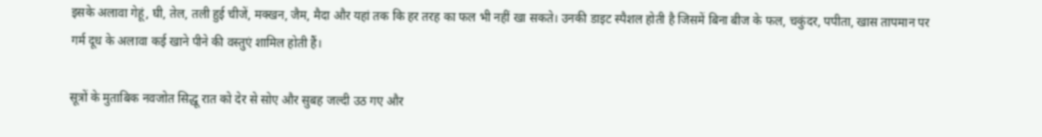इसके अलावा गेहूं, घी, तेल, तली हुई चीजें, मक्खन, जैम, मैदा और यहां तक कि हर तरह का फल भी नहीं खा सकते। उनकी डाइट स्पैशल होती है जिसमें बिना बीज के फल, चकुंदर, पपीता, खास तापमान पर गर्म दूध के अलावा कई खाने पीने की वस्तुएं शामिल होती हैं।

सूत्रों के मुताबिक नवजोत सिद्धू रात को देर से सोए और सुबह जल्दी उठ गए और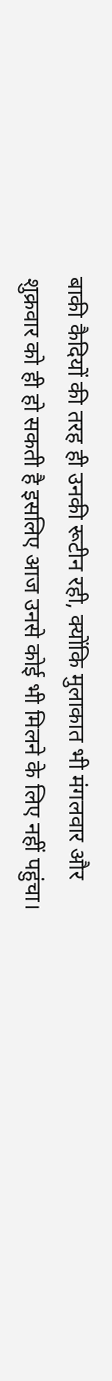बाकी कैदियों की तरह ही उनकी रूटीन रही, क्योंकि मुलाकात भी मंगलवार और शुक्रवार को ही हो सकती है इसलिए आज उनसे कोई भी मिलने के लिए नहीं पहुंचा।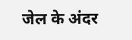जेल के अंदर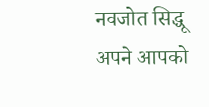नवजोत सिद्धू अपने आपको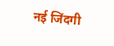नई जिंदगी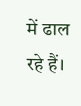में ढाल रहे हैं।